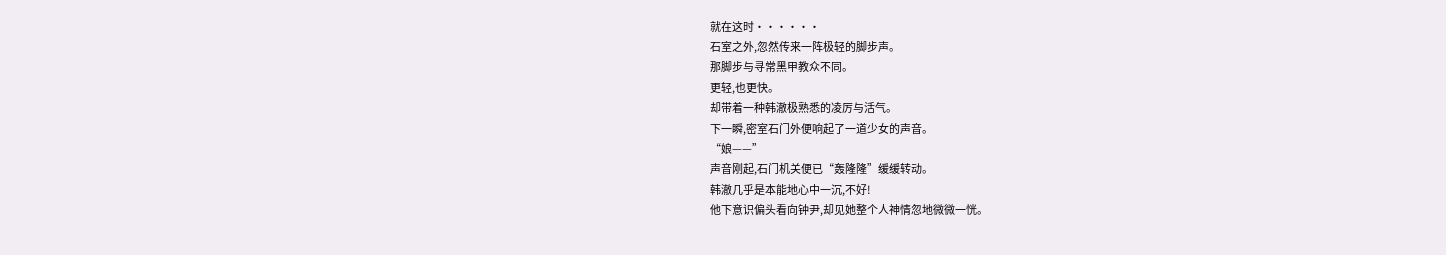就在这时······
石室之外,忽然传来一阵极轻的脚步声。
那脚步与寻常黑甲教众不同。
更轻,也更快。
却带着一种韩澈极熟悉的凌厉与活气。
下一瞬,密室石门外便响起了一道少女的声音。
“娘——”
声音刚起,石门机关便已“轰隆隆”缓缓转动。
韩澈几乎是本能地心中一沉,不好!
他下意识偏头看向钟尹,却见她整个人神情忽地微微一恍。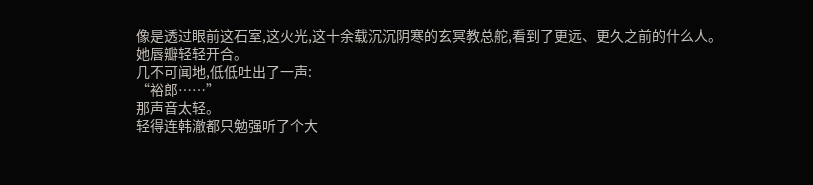像是透过眼前这石室,这火光,这十余载沉沉阴寒的玄冥教总舵,看到了更远、更久之前的什么人。
她唇瓣轻轻开合。
几不可闻地,低低吐出了一声:
“裕郎……”
那声音太轻。
轻得连韩澈都只勉强听了个大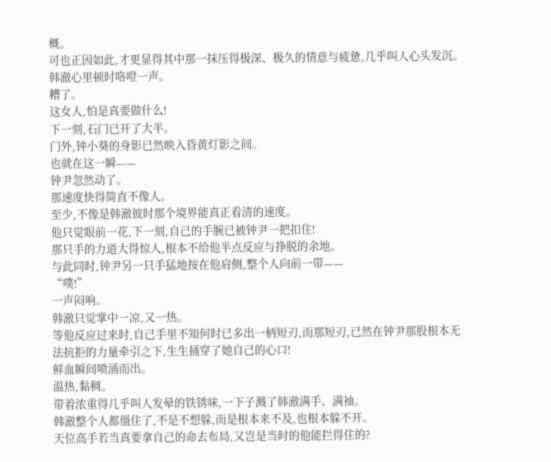概。
可也正因如此,才更显得其中那一抹压得极深、极久的情意与疲惫,几乎叫人心头发沉。
韩澈心里顿时咯噔一声。
糟了。
这女人,怕是真要做什么!
下一刻,石门已开了大半。
门外,钟小葵的身影已然映入昏黄灯影之间。
也就在这一瞬——
钟尹忽然动了。
那速度快得简直不像人。
至少,不像是韩澈彼时那个境界能真正看清的速度。
他只觉眼前一花,下一刻,自己的手腕已被钟尹一把扣住!
那只手的力道大得惊人,根本不给他半点反应与挣脱的余地。
与此同时,钟尹另一只手猛地按在他肩侧,整个人向前一带——
“噗!”
一声闷响。
韩澈只觉掌中一凉,又一热。
等他反应过来时,自己手里不知何时已多出一柄短刃,而那短刃,已然在钟尹那股根本无法抗拒的力量牵引之下,生生捅穿了她自己的心口!
鲜血瞬间喷涌而出。
温热,黏稠。
带着浓重得几乎叫人发晕的铁锈味,一下子溅了韩澈满手、满袖。
韩澈整个人都僵住了,不是不想躲,而是根本来不及,也根本躲不开。
天位高手若当真要拿自己的命去布局,又岂是当时的他能拦得住的?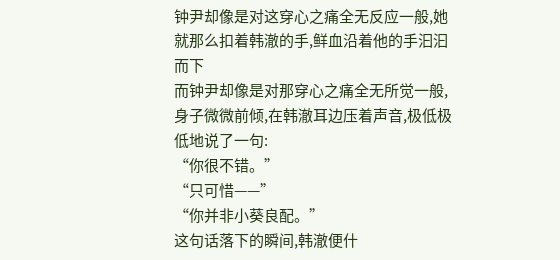钟尹却像是对这穿心之痛全无反应一般,她就那么扣着韩澈的手,鲜血沿着他的手汩汩而下
而钟尹却像是对那穿心之痛全无所觉一般,身子微微前倾,在韩澈耳边压着声音,极低极低地说了一句:
“你很不错。”
“只可惜——”
“你并非小葵良配。”
这句话落下的瞬间,韩澈便什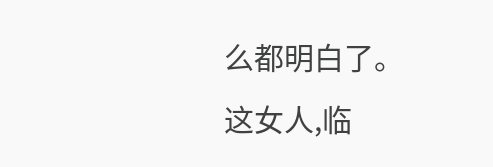么都明白了。
这女人,临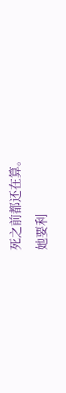死之前都还在算。
她要利